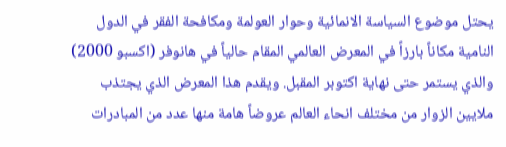يحتل موضوع السياسة الانمائية وحوار العولمة ومكافحة الفقر في الدول النامية مكاناً بارزاً في المعرض العالمي المقام حالياً في هانوفر (اكسبو 2000) والذي يستمر حتى نهاية اكتوبر المقبل. ويقدم هذا المعرض الذي يجتذب ملايين الزوار من مختلف انحاء العالم عروضاً هامة منها عدد من المبادرات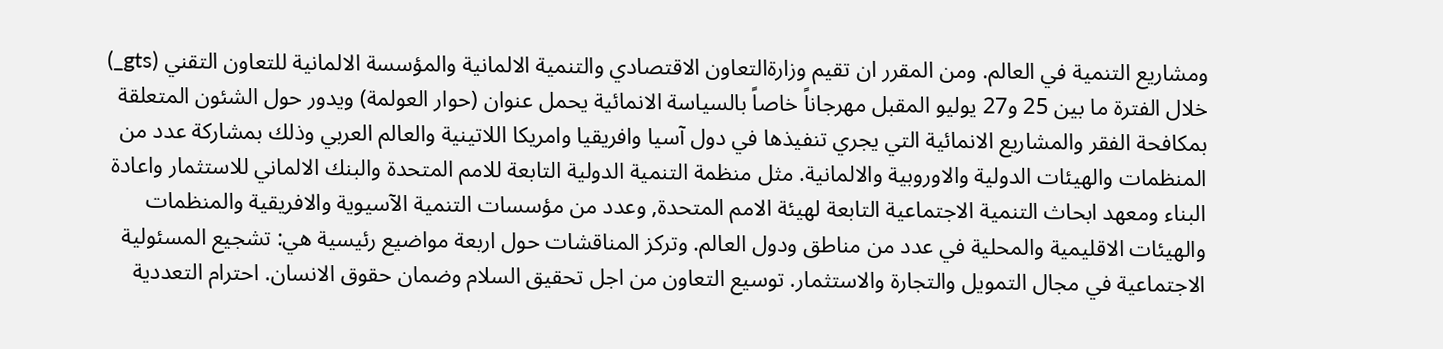ومشاريع التنمية في العالم. ومن المقرر ان تقيم وزارةالتعاون الاقتصادي والتنمية الالمانية والمؤسسة الالمانية للتعاون التقني (gts_) خلال الفترة ما بين 25 و27 يوليو المقبل مهرجاناً خاصاً بالسياسة الانمائية يحمل عنوان (حوار العولمة) ويدور حول الشئون المتعلقة بمكافحة الفقر والمشاريع الانمائية التي يجري تنفيذها في دول آسيا وافريقيا وامريكا اللاتينية والعالم العربي وذلك بمشاركة عدد من المنظمات والهيئات الدولية والاوروبية والالمانية. مثل منظمة التنمية الدولية التابعة للامم المتحدة والبنك الالماني للاستثمار واعادة البناء ومعهد ابحاث التنمية الاجتماعية التابعة لهيئة الامم المتحدة, وعدد من مؤسسات التنمية الآسيوية والافريقية والمنظمات والهيئات الاقليمية والمحلية في عدد من مناطق ودول العالم. وتركز المناقشات حول اربعة مواضيع رئيسية هي: تشجيع المسئولية الاجتماعية في مجال التمويل والتجارة والاستثمار. توسيع التعاون من اجل تحقيق السلام وضمان حقوق الانسان. احترام التعددية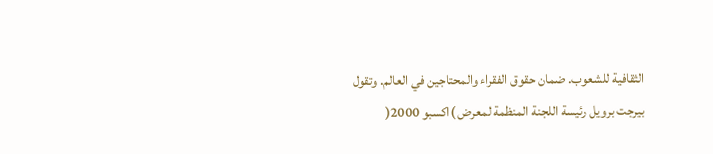الثقافية للشعوب. ضمان حقوق الفقراء والمحتاجين في العالم. وتقول بيرجت برويل رئيسة اللجنة المنظمة لمعرض )اكسبو 2000(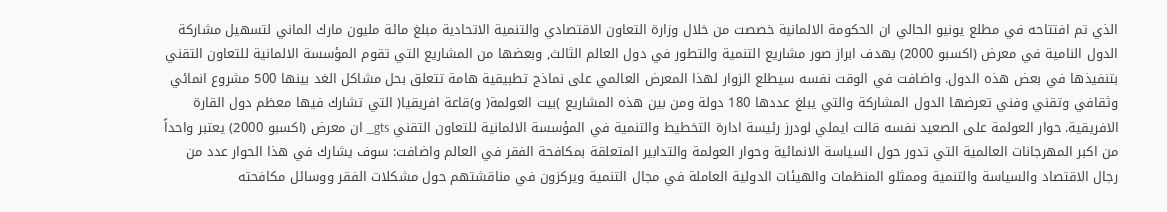الذي تم افتتاحه في مطلع يونيو الحالي ان الحكومة الالمانية خصصت من خلال وزارة التعاون الاقتصادي والتنمية الاتحادية مبلغ مائة مليون مارك الماني لتسهيل مشاركة الدول النامية في معرض (اكسبو 2000) بهدف ابراز صور مشاريع التنمية والتطور في دول العالم الثالث, وبعضها من المشاريع التي تقوم المؤسسة الالمانية للتعاون التقني بتنفيذها في بعض هذه الدول. واضافت في الوقت نفسه سيطلع الزوار لهذا المعرض العالمي على نماذج تطبيقية هامة تتعلق بحل مشاكل الغد بينها 500 مشروع انمائي وثقافي وتقني وفني تعرضها الدول المشاركة والتي يبلغ عددها 180 دولة ومن بين هذه المشاريع )بيت العولمة( و)قاعة افريقيا( التي تشارك فيها معظم دول القارة الافريقية. حوار العولمة على الصعيد نفسه قالت ايملي لودرز رئيسة ادارة التخطيط والتنمية في المؤسسة الالمانية للتعاون التقني gts_ ان معرض (اكسبو 2000) يعتبر واحداً من اكبر المهرجانات العالمية التي تدور حول السياسة الانمائية وحوار العولمة والتدابير المتعلقة بمكافحة الفقر في العالم واضافت: سوف يشارك في هذا الحوار عدد من رجال الاقتصاد والسياسة والتنمية وممثلو المنظمات والهيئات الدولية العاملة في مجال التنمية ويركزون في مناقشتهم حول مشكلات الفقر ووسائل مكافحته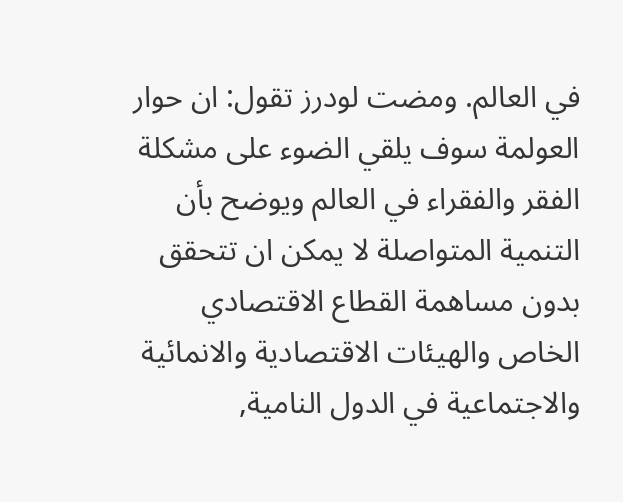في العالم. ومضت لودرز تقول: ان حوار العولمة سوف يلقي الضوء على مشكلة الفقر والفقراء في العالم ويوضح بأن التنمية المتواصلة لا يمكن ان تتحقق بدون مساهمة القطاع الاقتصادي الخاص والهيئات الاقتصادية والانمائية والاجتماعية في الدول النامية,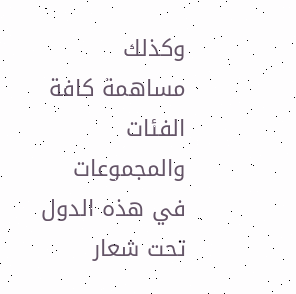وكذلك مساهمة كافة الفئات والمجموعات في هذه الدول تحت شعار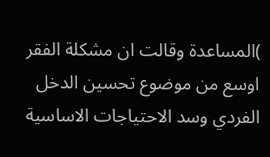)المساعدة وقالت ان مشكلة الفقر اوسع من موضوع تحسين الدخل الفردي وسد الاحتياجات الاساسية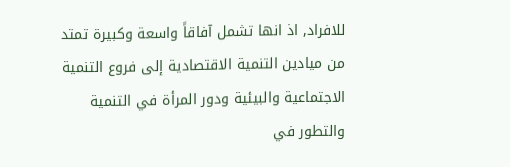للافراد, اذ انها تشمل آفاقاً واسعة وكبيرة تمتد من ميادين التنمية الاقتصادية إلى فروع التنمية الاجتماعية والبيئية ودور المرأة في التنمية والتطور في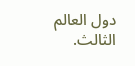دول العالم الثالث.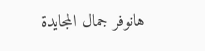هانوفر جمال المجايدة